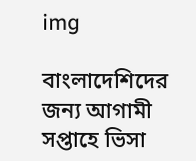img

বাংলাদেশিদের জন্য আগামী সপ্তাহে ভিসা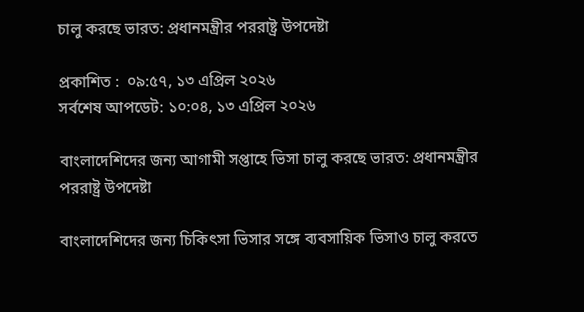চালু করছে ভারত: প্রধানমন্ত্রীর পররাষ্ট্র উপদেষ্টা

প্রকাশিত :  ০৯:৫৭, ১৩ এপ্রিল ২০২৬
সর্বশেষ আপডেট: ১০:০৪, ১৩ এপ্রিল ২০২৬

বাংলাদেশিদের জন্য আগামী সপ্তাহে ভিসা চালু করছে ভারত: প্রধানমন্ত্রীর পররাষ্ট্র উপদেষ্টা

বাংলাদেশিদের জন্য চিকিৎসা ভিসার সঙ্গে ব্যবসায়িক ভিসাও চালু করতে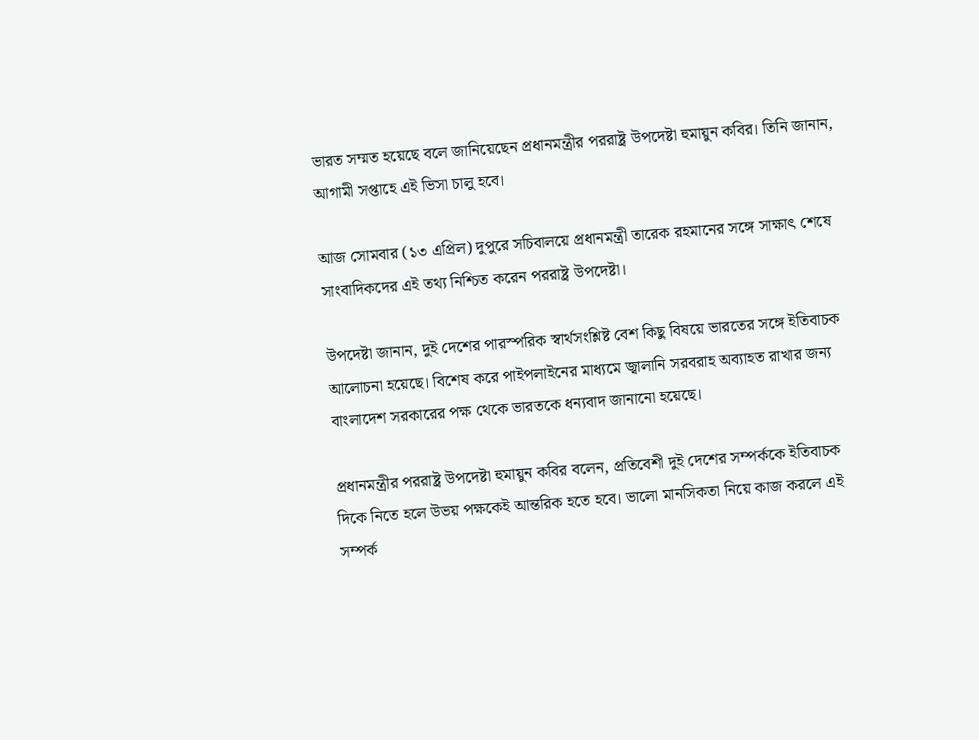ভারত সম্মত হয়েছে বলে জানিয়েছেন প্রধানমন্ত্রীর পররাষ্ট্র উপদেষ্টা হুমায়ুন কবির। তিনি জানান, আগামী সপ্তাহে এই ভিসা চালু হবে।

আজ সোমবার (১৩ এপ্রিল) দুপুরে সচিবালয়ে প্রধানমন্ত্রী তারেক রহমানের সঙ্গে সাক্ষাৎ শেষে সাংবাদিকদের এই তথ্য নিশ্চিত করেন পররাষ্ট্র উপদেষ্টা।

উপদেষ্টা জানান, দুই দেশের পারস্পরিক স্বার্থসংশ্লিষ্ট বেশ কিছু বিষয়ে ভারতের সঙ্গে ইতিবাচক আলোচনা হয়েছে। বিশেষ করে পাইপলাইনের মাধ্যমে জ্বালানি সরবরাহ অব্যাহত রাখার জন্য বাংলাদেশ সরকারের পক্ষ থেকে ভারতকে ধন্যবাদ জানানো হয়েছে।

প্রধানমন্ত্রীর পররাষ্ট্র উপদেষ্টা হুমায়ুন কবির বলেন, প্রতিবেশী দুই দেশের সম্পর্ককে ইতিবাচক দিকে নিতে হলে উভয় পক্ষকেই আন্তরিক হতে হবে। ভালো মানসিকতা নিয়ে কাজ করলে এই সম্পর্ক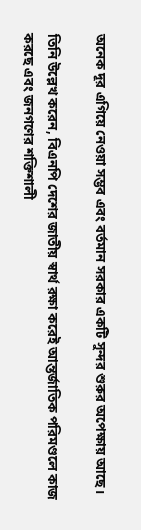অনেক দূর এগিয়ে নেওয়া সম্ভব এবং বর্তমান সরকার একটি সুন্দর শুরুর অপেক্ষায় আছে।

তিনি উল্লেখ করেন, বিএনপি দেশের জাতীয় স্বার্থ রক্ষা করেই আন্তর্জাতিক পরিমণ্ডলে কাজ করছে এবং জনগণের শক্তিশালী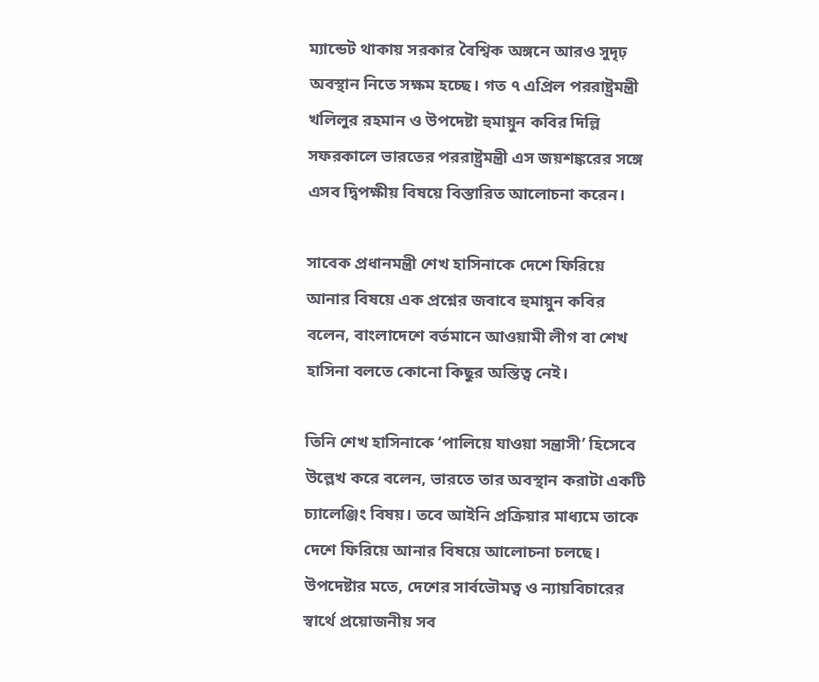ম্যান্ডেট থাকায় সরকার বৈশ্বিক অঙ্গনে আরও সুদৃঢ় অবস্থান নিতে সক্ষম হচ্ছে। গত ৭ এপ্রিল পররাষ্ট্রমন্ত্রী খলিলুর রহমান ও উপদেষ্টা হুমায়ুন কবির দিল্লি সফরকালে ভারতের পররাষ্ট্রমন্ত্রী এস জয়শঙ্করের সঙ্গে এসব দ্বিপক্ষীয় বিষয়ে বিস্তারিত আলোচনা করেন।

সাবেক প্রধানমন্ত্রী শেখ হাসিনাকে দেশে ফিরিয়ে আনার বিষয়ে এক প্রশ্নের জবাবে হুমায়ুন কবির বলেন, বাংলাদেশে বর্তমানে আওয়ামী লীগ বা শেখ হাসিনা বলতে কোনো কিছুর অস্তিত্ব নেই।

তিনি শেখ হাসিনাকে ‘পালিয়ে যাওয়া সন্ত্রাসী’ হিসেবে উল্লেখ করে বলেন, ভারতে তার অবস্থান করাটা একটি চ্যালেঞ্জিং বিষয়। তবে আইনি প্রক্রিয়ার মাধ্যমে তাকে দেশে ফিরিয়ে আনার বিষয়ে আলোচনা চলছে। উপদেষ্টার মতে, দেশের সার্বভৌমত্ব ও ন্যায়বিচারের স্বার্থে প্রয়োজনীয় সব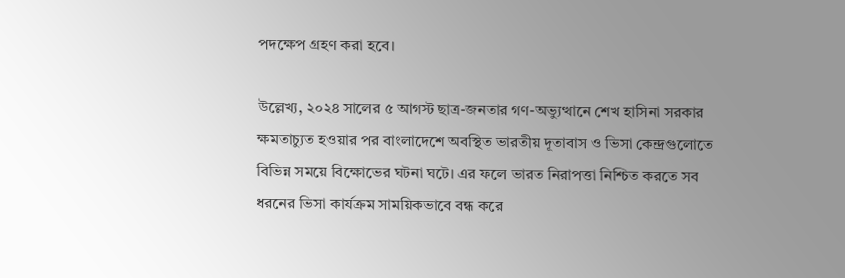পদক্ষেপ গ্রহণ করা হবে।

উল্লেখ্য, ২০২৪ সালের ৫ আগস্ট ছাত্র-জনতার গণ-অভ্যুত্থানে শেখ হাসিনা সরকার ক্ষমতাচ্যুত হওয়ার পর বাংলাদেশে অবস্থিত ভারতীয় দূতাবাস ও ভিসা কেন্দ্রগুলোতে বিভিন্ন সময়ে বিক্ষোভের ঘটনা ঘটে। এর ফলে ভারত নিরাপত্তা নিশ্চিত করতে সব ধরনের ভিসা কার্যক্রম সাময়িকভাবে বন্ধ করে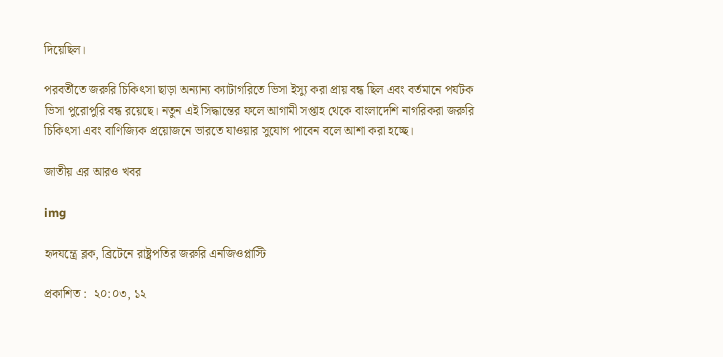দিয়েছিল।

পরবর্তীতে জরুরি চিকিৎসা ছাড়া অন্যান্য ক্যাটাগরিতে ভিসা ইস্যু করা প্রায় বন্ধ ছিল এবং বর্তমানে পর্যটক ভিসা পুরোপুরি বন্ধ রয়েছে। নতুন এই সিদ্ধান্তের ফলে আগামী সপ্তাহ থেকে বাংলাদেশি নাগরিকরা জরুরি চিকিৎসা এবং বাণিজ্যিক প্রয়োজনে ভারতে যাওয়ার সুযোগ পাবেন বলে আশা করা হচ্ছে।

জাতীয় এর আরও খবর

img

হৃদযন্ত্রে ব্লক, ব্রিটেনে রাষ্ট্রপতির জরুরি এনজিওপ্লাস্টি

প্রকাশিত :  ২০:০৩, ১২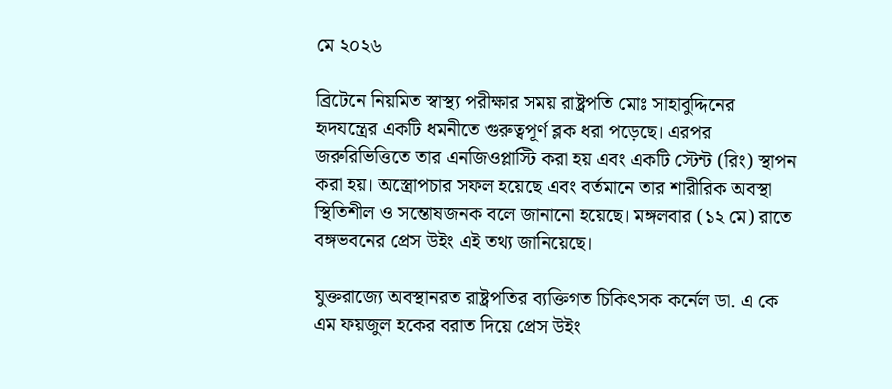মে ২০২৬

ব্রিটেনে নিয়মিত স্বাস্থ্য পরীক্ষার সময় রাষ্ট্রপতি মোঃ সাহাবুদ্দিনের হৃদযন্ত্রের একটি ধমনীতে গুরুত্বপূর্ণ ব্লক ধরা পড়েছে। এরপর জরুরিভিত্তিতে তার এনজিওপ্লাস্টি করা হয় এবং একটি স্টেন্ট (রিং) স্থাপন করা হয়। অস্ত্রোপচার সফল হয়েছে এবং বর্তমানে তার শারীরিক অবস্থা স্থিতিশীল ও সন্তোষজনক বলে জানানো হয়েছে। মঙ্গলবার (১২ মে) রাতে বঙ্গভবনের প্রেস উইং এই তথ্য জানিয়েছে।

যুক্তরাজ্যে অবস্থানরত রাষ্ট্রপতির ব্যক্তিগত চিকিৎসক কর্নেল ডা. এ কে এম ফয়জুল হকের বরাত দিয়ে প্রেস উইং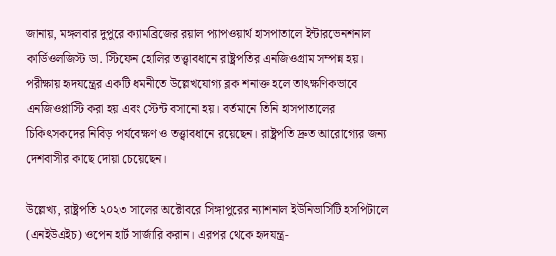জানায়, মঙ্গলবার দুপুরে ক্যামব্রিজের রয়াল প্যাপওয়ার্থ হাসপাতালে ইন্টারভেনশনাল কার্ডিওলজিস্ট ডা. স্টিফেন হোলির তত্ত্বাবধানে রাষ্ট্রপতির এনজিওগ্রাম সম্পন্ন হয়। পরীক্ষায় হৃদযন্ত্রের একটি ধমনীতে উল্লেখযোগ্য ব্লক শনাক্ত হলে তাৎক্ষণিকভাবে এনজিওপ্লাস্টি করা হয় এবং স্টেন্ট বসানো হয়। বর্তমানে তিনি হাসপাতালের চিকিৎসকদের নিবিড় পর্যবেক্ষণ ও তত্ত্বাবধানে রয়েছেন। রাষ্ট্রপতি দ্রুত আরোগ্যের জন্য দেশবাসীর কাছে দোয়া চেয়েছেন।

উল্লেখ্য, রাষ্ট্রপতি ২০২৩ সালের অক্টোবরে সিঙ্গাপুরের ন্যাশনাল ইউনিভার্সিটি হসপিটালে (এনইউএইচ) ওপেন হার্ট সার্জারি করান। এরপর থেকে হৃদযন্ত্র-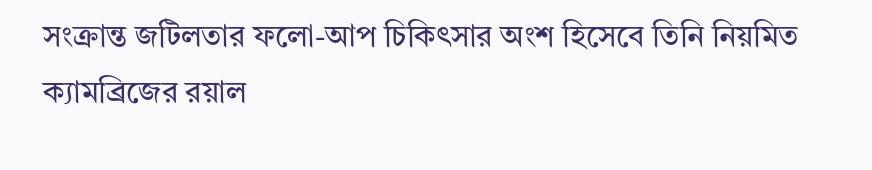সংক্রান্ত জটিলতার ফলো-আপ চিকিৎসার অংশ হিসেবে তিনি নিয়মিত ক্যামব্রিজের রয়াল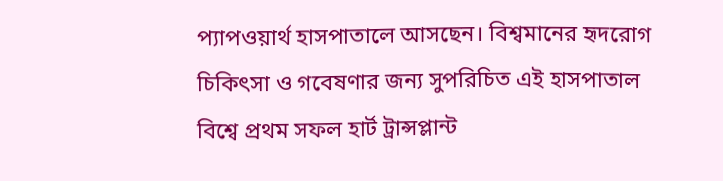প্যাপওয়ার্থ হাসপাতালে আসছেন। বিশ্বমানের হৃদরোগ চিকিৎসা ও গবেষণার জন্য সুপরিচিত এই হাসপাতাল বিশ্বে প্রথম সফল হার্ট ট্রান্সপ্লান্ট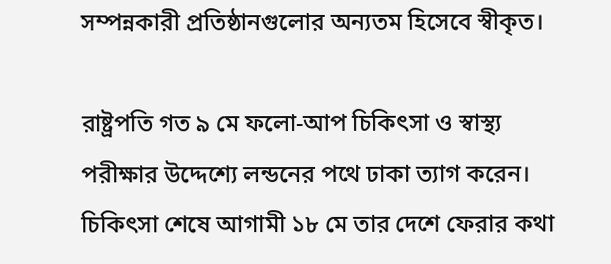সম্পন্নকারী প্রতিষ্ঠানগুলোর অন্যতম হিসেবে স্বীকৃত।

রাষ্ট্রপতি গত ৯ মে ফলো-আপ চিকিৎসা ও স্বাস্থ্য পরীক্ষার উদ্দেশ্যে লন্ডনের পথে ঢাকা ত্যাগ করেন। চিকিৎসা শেষে আগামী ১৮ মে তার দেশে ফেরার কথা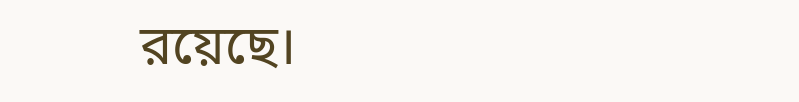রয়েছে।